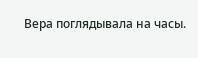Вера поглядывала на часы.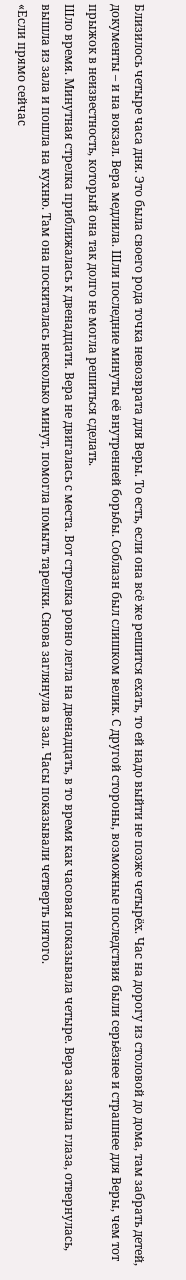Близилось четыре часа дня. Это была своего рода точка невозврата для Веры. То есть, если она всё же решится ехать, то ей надо выйти не позже четырёх. Час на дорогу из столовой до дома, там забрать детей, документы – и на вокзал. Вера медлила. Шли последние минуты её внутренней борьбы. Соблазн был слишком велик. С другой стороны, возможные последствия были серьёзнее и страшнее для Веры, чем тот прыжок в неизвестность, который она так долго не могла решиться сделать.
Шло время. Минутная стрелка приближалась к двенадцати. Вера не двигалась с места. Вот стрелка ровно легла на двенадцать, в то время как часовая показывала четыре. Вера закрыла глаза, отвернулась, вышла из зала и пошла на кухню. Там она поскиталась несколько минут, помогла помыть тарелки. Снова заглянула в зал. Часы показывали четверть пятого.
«Если прямо сейчас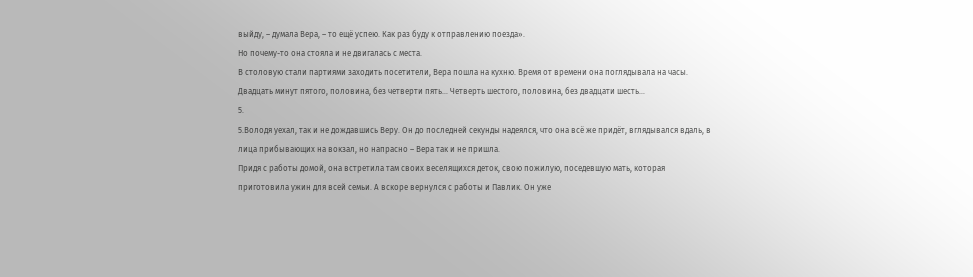выйду, – думала Вера, – то ещё успею. Как раз буду к отправлению поезда».
Но почему-то она стояла и не двигалась с места.
В столовую стали партиями заходить посетители, Вера пошла на кухню. Время от времени она поглядывала на часы. Двадцать минут пятого, половина, без четверти пять… Четверть шестого, половина, без двадцати шесть…
5.
5.Володя уехал, так и не дождавшись Веру. Он до последней секунды надеялся, что она всё же придёт, вглядывался вдаль, в лица прибывающих на вокзал, но напрасно – Вера так и не пришла.
Придя с работы домой, она встретила там своих веселящихся деток, свою пожилую, поседевшую мать, которая приготовила ужин для всей семьи. А вскоре вернулся с работы и Павлик. Он уже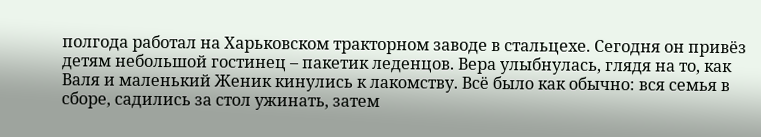полгода работал на Харьковском тракторном заводе в стальцехе. Сегодня он привёз детям небольшой гостинец – пакетик леденцов. Вера улыбнулась, глядя на то, как Валя и маленький Женик кинулись к лакомству. Всё было как обычно: вся семья в сборе, садились за стол ужинать, затем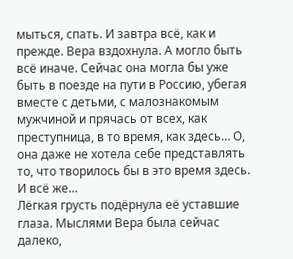мыться, спать. И завтра всё, как и прежде. Вера вздохнула. А могло быть всё иначе. Сейчас она могла бы уже быть в поезде на пути в Россию, убегая вместе с детьми, с малознакомым мужчиной и прячась от всех, как преступница, в то время, как здесь… О, она даже не хотела себе представлять то, что творилось бы в это время здесь. И всё же…
Лёгкая грусть подёрнула её уставшие глаза. Мыслями Вера была сейчас далеко,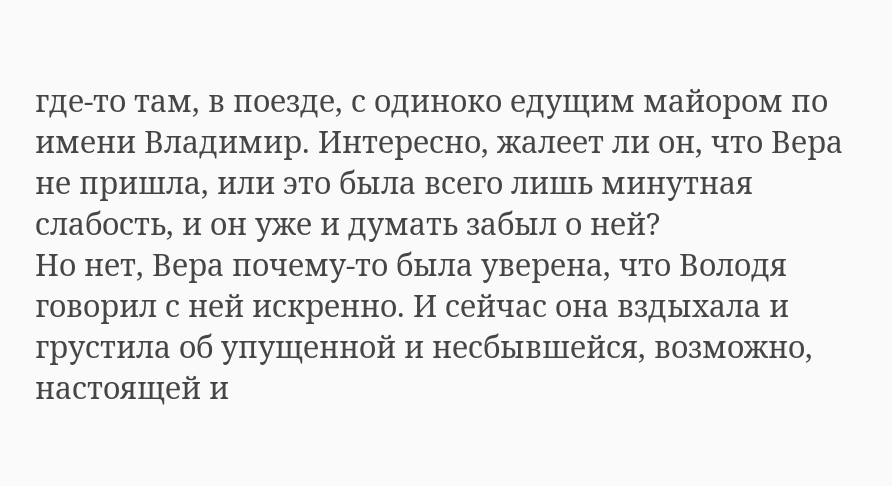где-то там, в поезде, с одиноко едущим майором по имени Владимир. Интересно, жалеет ли он, что Вера не пришла, или это была всего лишь минутная слабость, и он уже и думать забыл о ней?
Но нет, Вера почему-то была уверена, что Володя говорил с ней искренно. И сейчас она вздыхала и грустила об упущенной и несбывшейся, возможно, настоящей и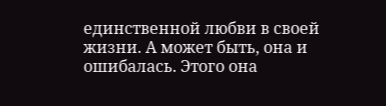единственной любви в своей жизни. А может быть, она и ошибалась. Этого она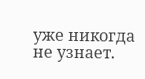уже никогда не узнает.